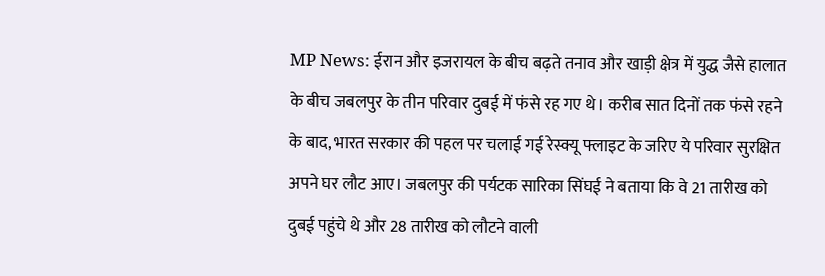MP News: ईरान और इजरायल के बीच बढ़ते तनाव और खाड़ी क्षेत्र में युद्ध जैसे हालात के बीच जबलपुर के तीन परिवार दुबई में फंसे रह गए थे। करीब सात दिनों तक फंसे रहने के बाद, भारत सरकार की पहल पर चलाई गई रेस्क्यू फ्लाइट के जरिए ये परिवार सुरक्षित अपने घर लौट आए। जबलपुर की पर्यटक सारिका सिंघई ने बताया कि वे 21 तारीख को दुबई पहुंचे थे और 28 तारीख को लौटने वाली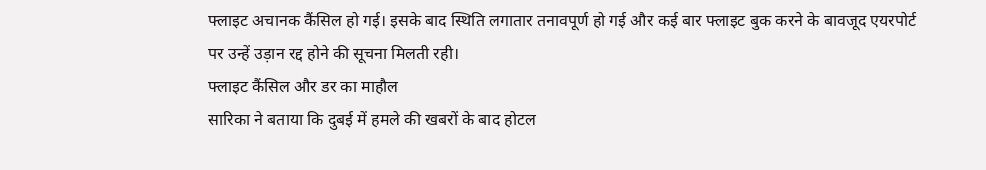फ्लाइट अचानक कैंसिल हो गई। इसके बाद स्थिति लगातार तनावपूर्ण हो गई और कई बार फ्लाइट बुक करने के बावजूद एयरपोर्ट पर उन्हें उड़ान रद्द होने की सूचना मिलती रही।
फ्लाइट कैंसिल और डर का माहौल
सारिका ने बताया कि दुबई में हमले की खबरों के बाद होटल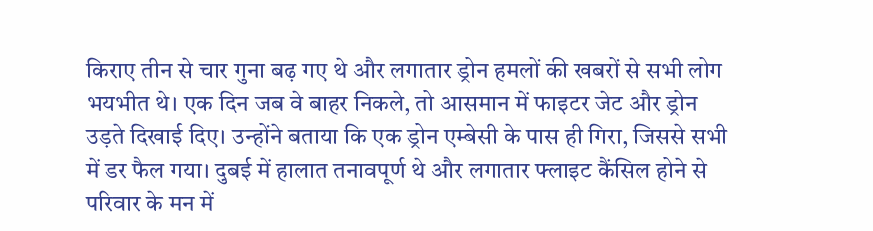किराए तीन से चार गुना बढ़ गए थे और लगातार ड्रोन हमलों की खबरों से सभी लोग भयभीत थे। एक दिन जब वे बाहर निकले, तो आसमान में फाइटर जेट और ड्रोन उड़ते दिखाई दिए। उन्होंने बताया कि एक ड्रोन एम्बेसी के पास ही गिरा, जिससे सभी में डर फैल गया। दुबई में हालात तनावपूर्ण थे और लगातार फ्लाइट कैंसिल होने से परिवार के मन में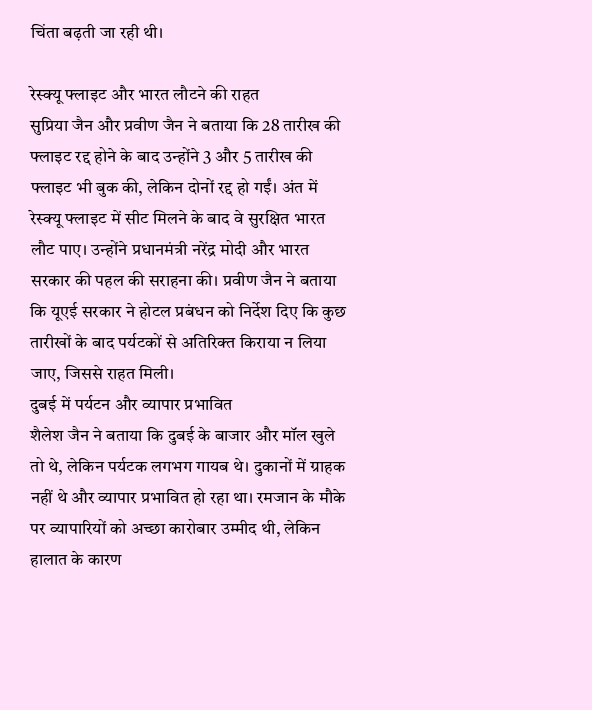चिंता बढ़ती जा रही थी।

रेस्क्यू फ्लाइट और भारत लौटने की राहत
सुप्रिया जैन और प्रवीण जैन ने बताया कि 28 तारीख की फ्लाइट रद्द होने के बाद उन्होंने 3 और 5 तारीख की फ्लाइट भी बुक की, लेकिन दोनों रद्द हो गईं। अंत में रेस्क्यू फ्लाइट में सीट मिलने के बाद वे सुरक्षित भारत लौट पाए। उन्होंने प्रधानमंत्री नरेंद्र मोदी और भारत सरकार की पहल की सराहना की। प्रवीण जैन ने बताया कि यूएई सरकार ने होटल प्रबंधन को निर्देश दिए कि कुछ तारीखों के बाद पर्यटकों से अतिरिक्त किराया न लिया जाए, जिससे राहत मिली।
दुबई में पर्यटन और व्यापार प्रभावित
शैलेश जैन ने बताया कि दुबई के बाजार और मॉल खुले तो थे, लेकिन पर्यटक लगभग गायब थे। दुकानों में ग्राहक नहीं थे और व्यापार प्रभावित हो रहा था। रमजान के मौके पर व्यापारियों को अच्छा कारोबार उम्मीद थी, लेकिन हालात के कारण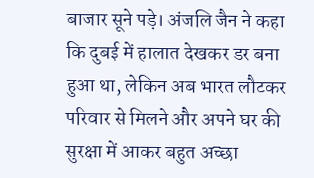बाजार सूने पड़े। अंजलि जैन ने कहा कि दुबई में हालात देखकर डर बना हुआ था, लेकिन अब भारत लौटकर परिवार से मिलने और अपने घर की सुरक्षा में आकर बहुत अच्छा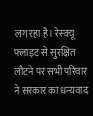लग रहा है। रेस्क्यू फ्लाइट से सुरक्षित लौटने पर सभी परिवार ने सरकार का धन्यवाद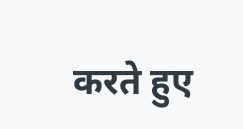करते हुए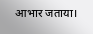आभार जताया।